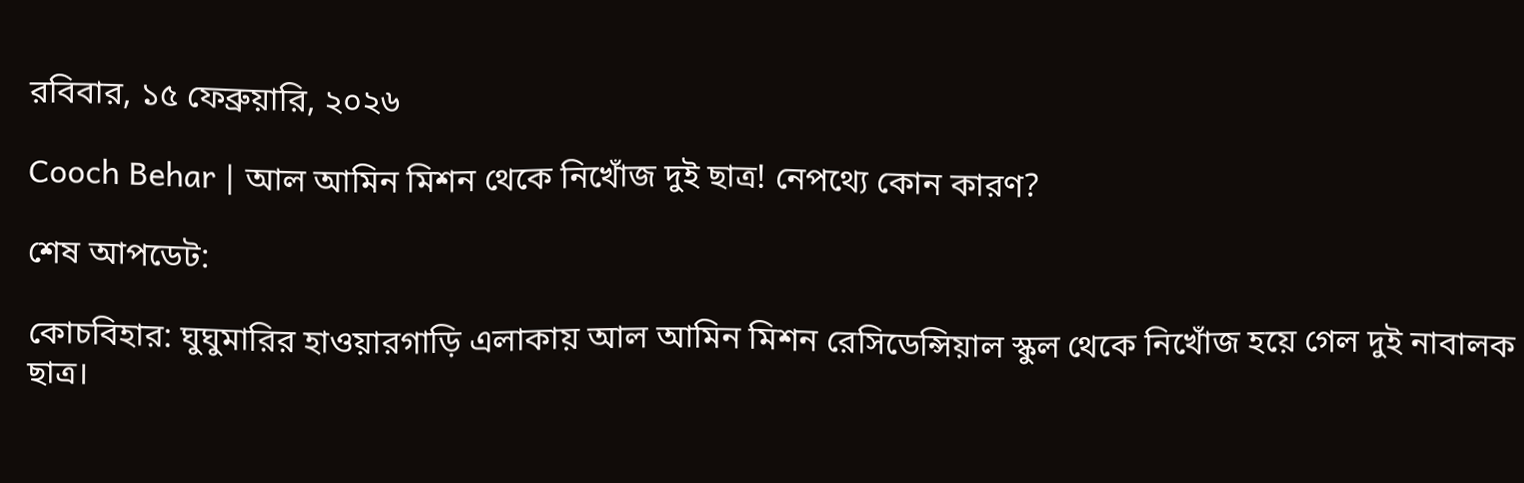রবিবার, ১৫ ফেব্রুয়ারি, ২০২৬

Cooch Behar | আল আমিন মিশন থেকে নিখোঁজ দুই ছাত্র! নেপথ্যে কোন কারণ?

শেষ আপডেট:

কোচবিহার: ঘুঘুমারির হাওয়ারগাড়ি এলাকায় আল আমিন মিশন রেসিডেন্সিয়াল স্কুল থেকে নিখোঁজ হয়ে গেল দুই নাবালক ছাত্র।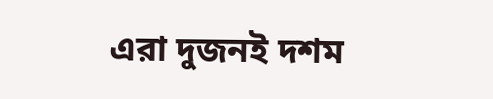এরা দুজনই দশম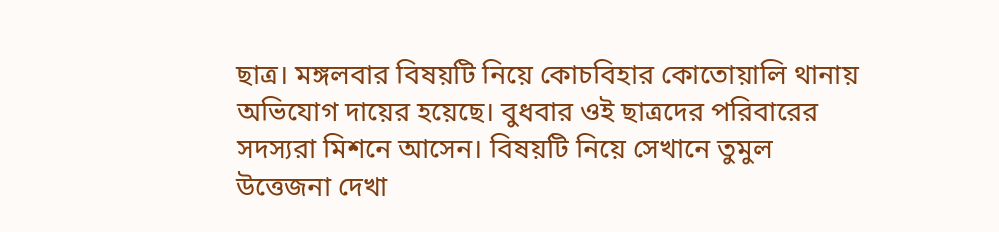ছাত্র। মঙ্গলবার বিষয়টি নিয়ে কোচবিহার কোতোয়ালি থানায় অভিযোগ দায়ের হয়েছে। বুধবার ওই ছাত্রদের পরিবারের সদস্যরা মিশনে আসেন। বিষয়টি নিয়ে সেখানে তুমুল উত্তেজনা দেখা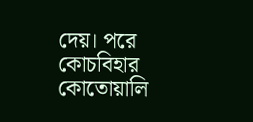দেয়। পরে কোচবিহার কোতোয়ালি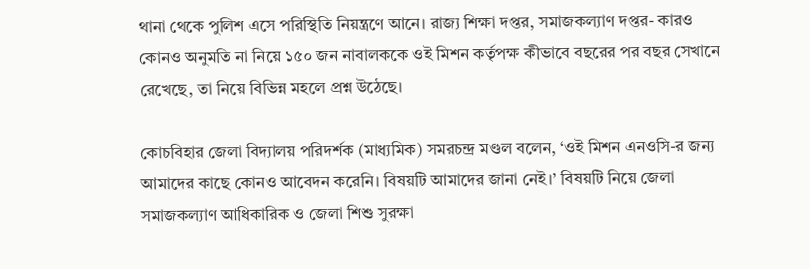থানা থেকে পুলিশ এসে পরিস্থিতি নিয়ন্ত্রণে আনে। রাজ্য শিক্ষা দপ্তর, সমাজকল্যাণ দপ্তর- কারও কোনও অনুমতি না নিয়ে ১৫০ জন নাবালককে ওই মিশন কর্তৃপক্ষ কীভাবে বছরের পর বছর সেখানে রেখেছে, তা নিয়ে বিভিন্ন মহলে প্রশ্ন উঠেছে।

কোচবিহার জেলা বিদ্যালয় পরিদর্শক (মাধ্যমিক) সমরচন্দ্র মণ্ডল বলেন, ‘ওই মিশন এনওসি-র জন্য আমাদের কাছে কোনও আবেদন করেনি। বিষয়টি আমাদের জানা নেই।’ বিষয়টি নিয়ে জেলা সমাজকল্যাণ আধিকারিক ও জেলা শিশু সুরক্ষা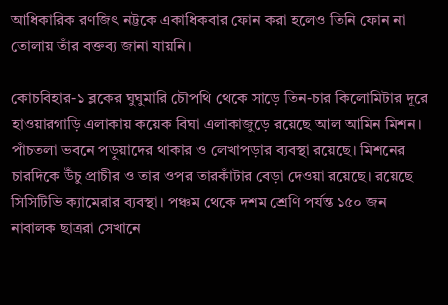আধিকারিক রণজিৎ নট্টকে একাধিকবার ফোন করা হলেও তিনি ফোন না তোলায় তাঁর বক্তব্য জানা যায়নি।

কোচবিহার-১ ব্লকের ঘুঘুমারি চৌপথি থেকে সাড়ে তিন-চার কিলোমিটার দূরে হাওয়ারগাড়ি এলাকায় কয়েক বিঘা এলাকাজুড়ে রয়েছে আল আমিন মিশন। পাঁচতলা ভবনে পড়ুয়াদের থাকার ও লেখাপড়ার ব্যবস্থা রয়েছে। মিশনের চারদিকে উঁচু প্রাচীর ও তার ওপর তারকাঁটার বেড়া দেওয়া রয়েছে। রয়েছে সিসিটিভি ক্যামেরার ব্যবস্থা। পঞ্চম থেকে দশম শ্রেণি পর্যন্ত ১৫০ জন নাবালক ছাত্ররা সেখানে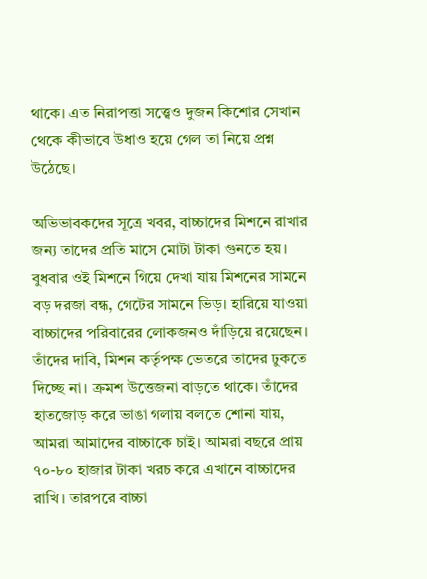থাকে। এত নিরাপত্তা সত্ত্বেও দুজন কিশোর সেখান থেকে কীভাবে উধাও হয়ে গেল তা নিয়ে প্রশ্ন উঠেছে।

অভিভাবকদের সূত্রে খবর, বাচ্চাদের মিশনে রাখার জন্য তাদের প্রতি মাসে মোটা টাকা গুনতে হয়। বুধবার ওই মিশনে গিয়ে দেখা যায় মিশনের সামনে বড় দরজা বন্ধ, গেটের সামনে ভিড়। হারিয়ে যাওয়া বাচ্চাদের পরিবারের লোকজনও দাঁড়িয়ে রয়েছেন। তাঁদের দাবি, মিশন কর্তৃপক্ষ ভেতরে তাদের ঢুকতে দিচ্ছে না। ক্রমশ উত্তেজনা বাড়তে থাকে। তাঁদের হাতজোড় করে ভাঙা গলায় বলতে শোনা যায়, আমরা আমাদের বাচ্চাকে চাই। আমরা বছরে প্রায় ৭০-৮০ হাজার টাকা খরচ করে এখানে বাচ্চাদের রাখি। তারপরে বাচ্চা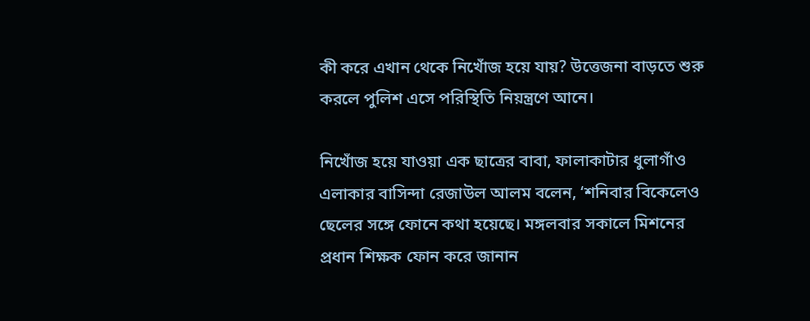কী করে এখান থেকে নিখোঁজ হয়ে যায়? উত্তেজনা বাড়তে শুরু করলে পুলিশ এসে পরিস্থিতি নিয়ন্ত্রণে আনে।

নিখোঁজ হয়ে যাওয়া এক ছাত্রের বাবা, ফালাকাটার ধুলাগাঁও এলাকার বাসিন্দা রেজাউল আলম বলেন, ‘শনিবার বিকেলেও ছেলের সঙ্গে ফোনে কথা হয়েছে। মঙ্গলবার সকালে মিশনের প্রধান শিক্ষক ফোন করে জানান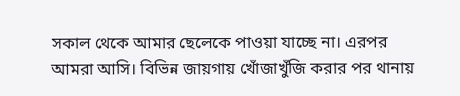সকাল থেকে আমার ছেলেকে পাওয়া যাচ্ছে না। এরপর আমরা আসি। বিভিন্ন জায়গায় খোঁজাখুঁজি করার পর থানায়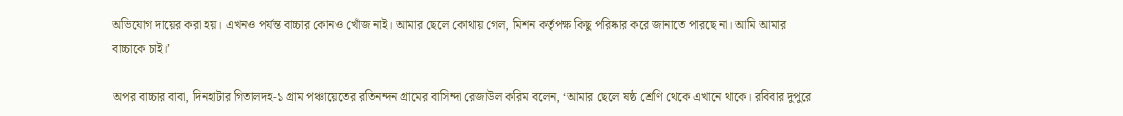অভিযোগ দায়ের করা হয়। এখনও পর্যন্ত বাচ্চার কোনও খোঁজ নাই। আমার ছেলে কোথায় গেল, মিশন কর্তৃপক্ষ কিছু পরিষ্কার করে জানাতে পারছে না। আমি আমার বাচ্চাকে চাই।’

অপর বাচ্চার বাবা, দিনহাটার গিতালদহ-১ গ্রাম পঞ্চায়েতের রতিনন্দন গ্রামের বাসিন্দা রেজাউল করিম বলেন, ‘আমার ছেলে ষষ্ঠ শ্রেণি থেকে এখানে থাকে। রবিবার দুপুরে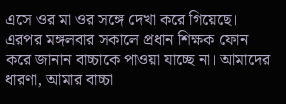এসে ওর মা ওর সঙ্গে দেখা করে গিয়েছে। এরপর মঙ্গলবার সকালে প্রধান শিক্ষক ফোন করে জানান বাচ্চাকে পাওয়া যাচ্ছে না। আমাদের ধারণা, আমার বাচ্চা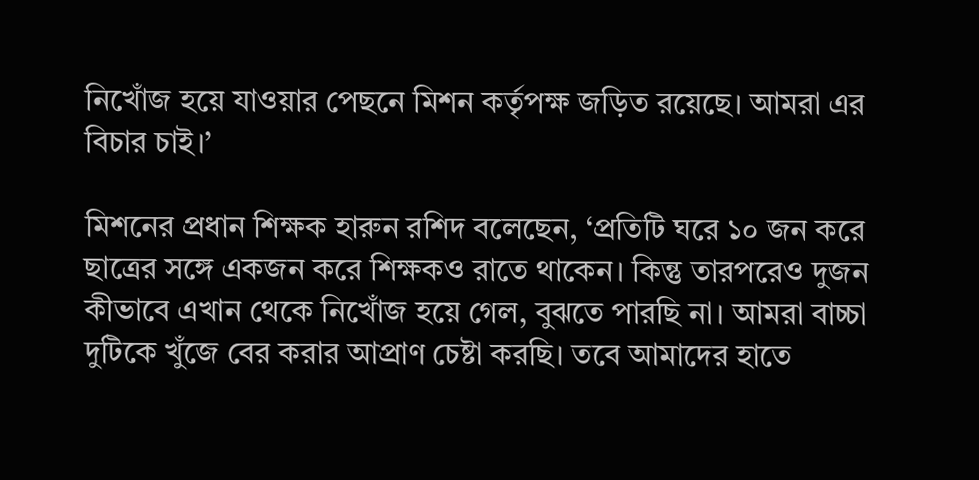নিখোঁজ হয়ে যাওয়ার পেছনে মিশন কর্তৃপক্ষ জড়িত রয়েছে। আমরা এর বিচার চাই।’

মিশনের প্রধান শিক্ষক হারুন রশিদ বলেছেন, ‘প্রতিটি ঘরে ১০ জন করে ছাত্রের সঙ্গে একজন করে শিক্ষকও রাতে থাকেন। কিন্তু তারপরেও দুজন কীভাবে এখান থেকে নিখোঁজ হয়ে গেল, বুঝতে পারছি না। আমরা বাচ্চা দুটিকে খুঁজে বের করার আপ্রাণ চেষ্টা করছি। তবে আমাদের হাতে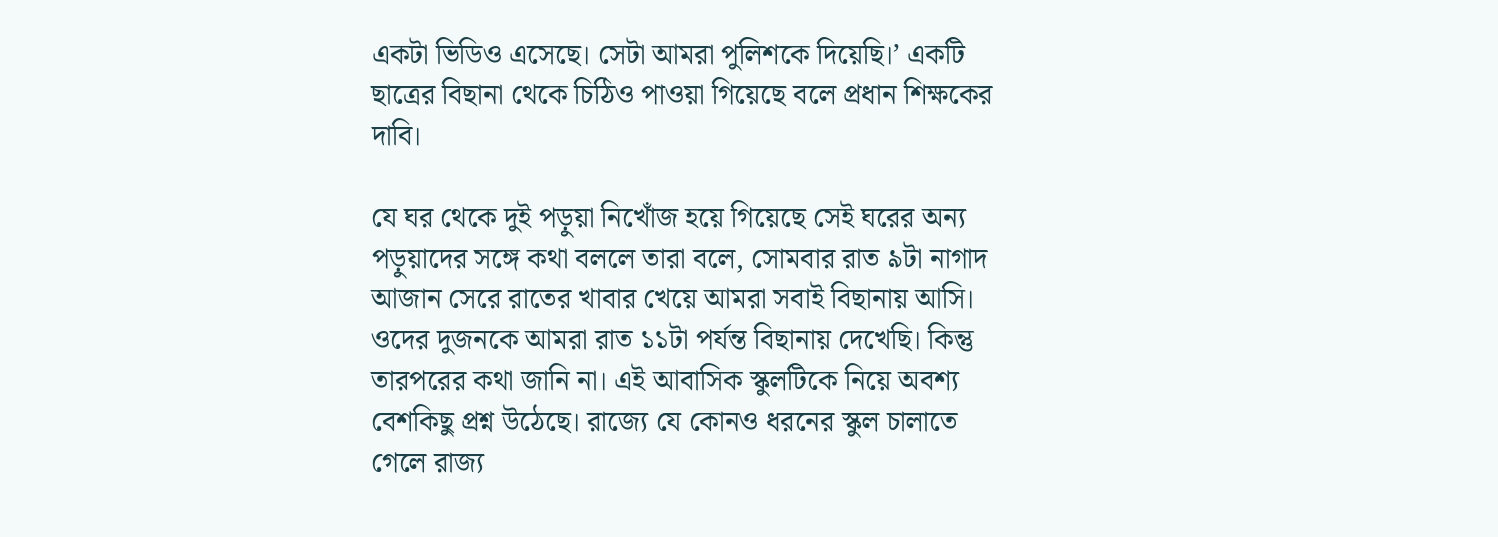একটা ভিডিও এসেছে। সেটা আমরা পুলিশকে দিয়েছি।’ একটি ছাত্রের বিছানা থেকে চিঠিও পাওয়া গিয়েছে বলে প্রধান শিক্ষকের দাবি।

যে ঘর থেকে দুই পড়ুয়া নিখোঁজ হয়ে গিয়েছে সেই ঘরের অন্য পড়ুয়াদের সঙ্গে কথা বললে তারা বলে, সোমবার রাত ৯টা নাগাদ আজান সেরে রাতের খাবার খেয়ে আমরা সবাই বিছানায় আসি। ওদের দুজনকে আমরা রাত ১১টা পর্যন্ত বিছানায় দেখেছি। কিন্তু তারপরের কথা জানি না। এই আবাসিক স্কুলটিকে নিয়ে অবশ্য বেশকিছু প্রশ্ন উঠেছে। রাজ্যে যে কোনও ধরনের স্কুল চালাতে গেলে রাজ্য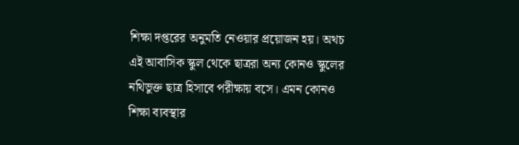শিক্ষা দপ্তরের অনুমতি নেওয়ার প্রয়োজন হয়। অথচ এই আবাসিক স্কুল থেকে ছাত্ররা অন্য কোনও স্কুলের নথিভুক্ত ছাত্র হিসাবে পরীক্ষায় বসে। এমন কোনও শিক্ষা ব্যবস্থার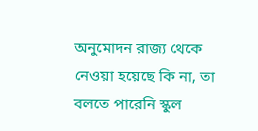অনুমোদন রাজ্য থেকে নেওয়া হয়েছে কি না, তা বলতে পারেনি স্কুল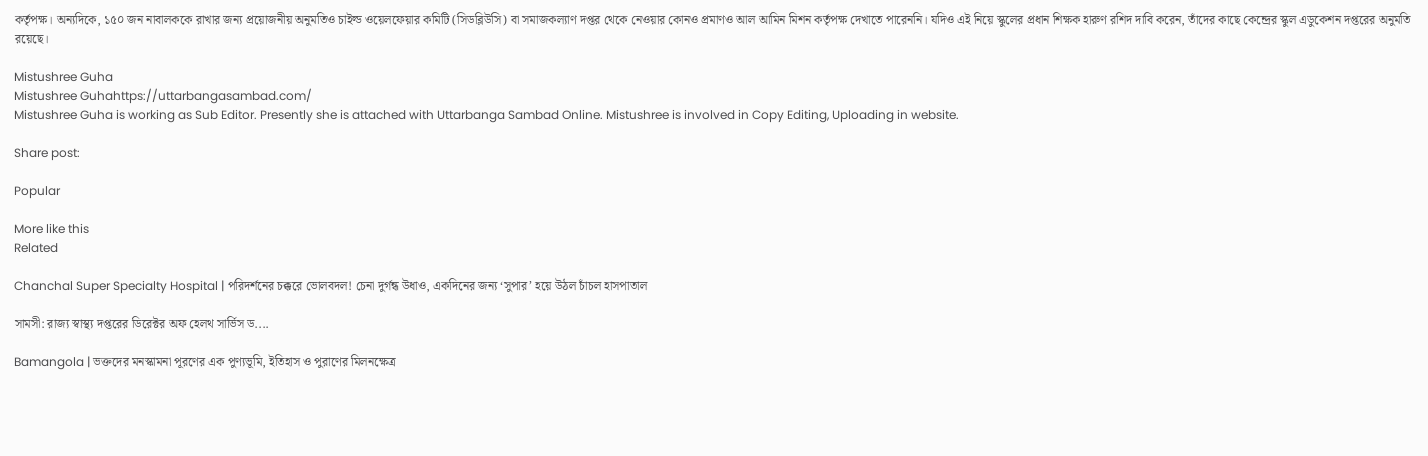কর্তৃপক্ষ। অন্যদিকে, ১৫০ জন নাবালককে রাখার জন্য প্রয়োজনীয় অনুমতিও চাইল্ড ওয়েলফেয়ার কমিটি (সিডব্লিউসি) বা সমাজকল্যাণ দপ্তর থেকে নেওয়ার কোনও প্রমাণও আল আমিন মিশন কর্তৃপক্ষ দেখাতে পারেননি। যদিও এই নিয়ে স্কুলের প্রধান শিক্ষক হারুণ রশিদ দাবি করেন, তাঁদের কাছে কেন্দ্রের স্কুল এডুকেশন দপ্তরের অনুমতি রয়েছে।

Mistushree Guha
Mistushree Guhahttps://uttarbangasambad.com/
Mistushree Guha is working as Sub Editor. Presently she is attached with Uttarbanga Sambad Online. Mistushree is involved in Copy Editing, Uploading in website.

Share post:

Popular

More like this
Related

Chanchal Super Specialty Hospital | পরিদর্শনের চক্করে ভোলবদল! চেনা দুর্গন্ধ উধাও, একদিনের জন্য ‘সুপার’ হয়ে উঠল চাঁচল হাসপাতাল

সামসী: রাজ্য স্বাস্থ্য দপ্তরের ডিরেক্টর অফ হেলথ সার্ভিস ড....

Bamangola | ভক্তদের মনস্কামনা পূরণের এক পুণ্যভূমি, ইতিহাস ও পুরাণের মিলনক্ষেত্র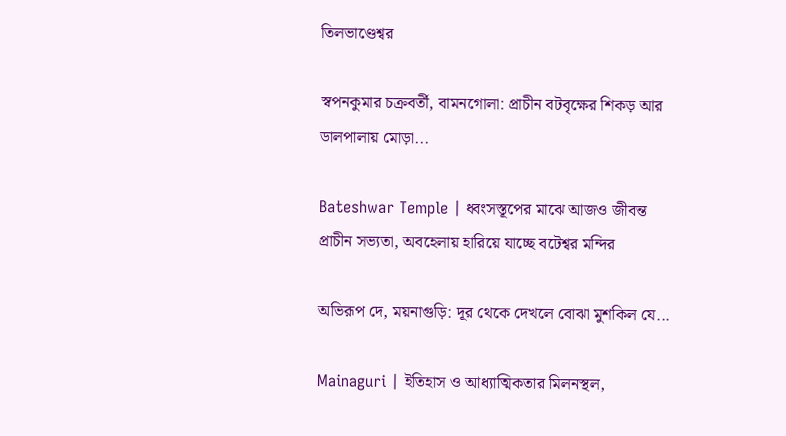তিলভাণ্ডেশ্বর

স্বপনকুমার চক্রবর্তী, বামনগোলা: প্রাচীন বটবৃক্ষের শিকড় আর ডালপালায় মোড়া...

Bateshwar Temple | ধ্বংসস্তূপের মাঝে আজও জীবন্ত প্রাচীন সভ্যতা, অবহেলায় হারিয়ে যাচ্ছে বটেশ্বর মন্দির

অভিরূপ দে, ময়নাগুড়ি: দূর থেকে দেখলে বোঝা মুশকিল যে...

Mainaguri | ইতিহাস ও আধ্যাত্মিকতার মিলনস্থল,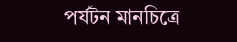পর্যটন মানচিত্রে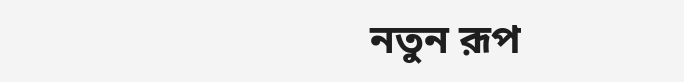নতুন রূপ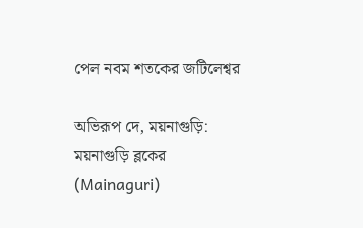পেল নবম শতকের জটিলেশ্বর

অভিরূপ দে, ময়নাগুড়ি: ময়নাগুড়ি ব্লকের (Mainaguri)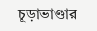চূড়াভাণ্ডার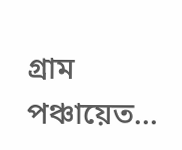গ্রাম পঞ্চায়েত...